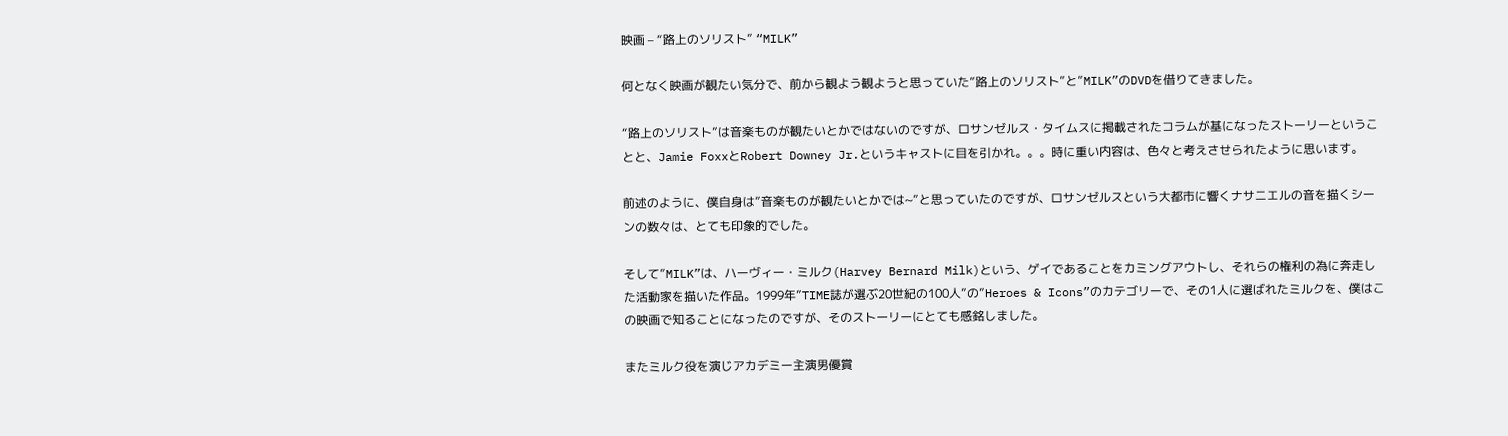映画 – “路上のソリスト” “MILK”

何となく映画が観たい気分で、前から観よう観ようと思っていた”路上のソリスト”と”MILK”のDVDを借りてきました。

“路上のソリスト”は音楽ものが観たいとかではないのですが、ロサンゼルス・タイムスに掲載されたコラムが基になったストーリーということと、Jamie FoxxとRobert Downey Jr.というキャストに目を引かれ。。。時に重い内容は、色々と考えさせられたように思います。

前述のように、僕自身は”音楽ものが観たいとかでは~”と思っていたのですが、ロサンゼルスという大都市に響くナサニエルの音を描くシーンの数々は、とても印象的でした。

そして”MILK”は、ハーヴィー・ミルク(Harvey Bernard Milk)という、ゲイであることをカミングアウトし、それらの権利の為に奔走した活動家を描いた作品。1999年”TIME誌が選ぶ20世紀の100人”の”Heroes & Icons”のカテゴリーで、その1人に選ばれたミルクを、僕はこの映画で知ることになったのですが、そのストーリーにとても感銘しました。

またミルク役を演じアカデミー主演男優賞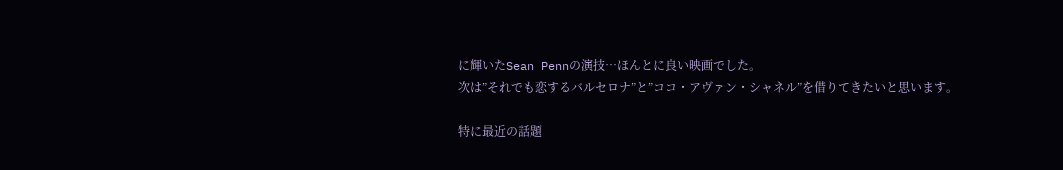に輝いたSean Pennの演技…ほんとに良い映画でした。
次は”それでも恋するバルセロナ”と”ココ・アヴァン・シャネル”を借りてきたいと思います。

特に最近の話題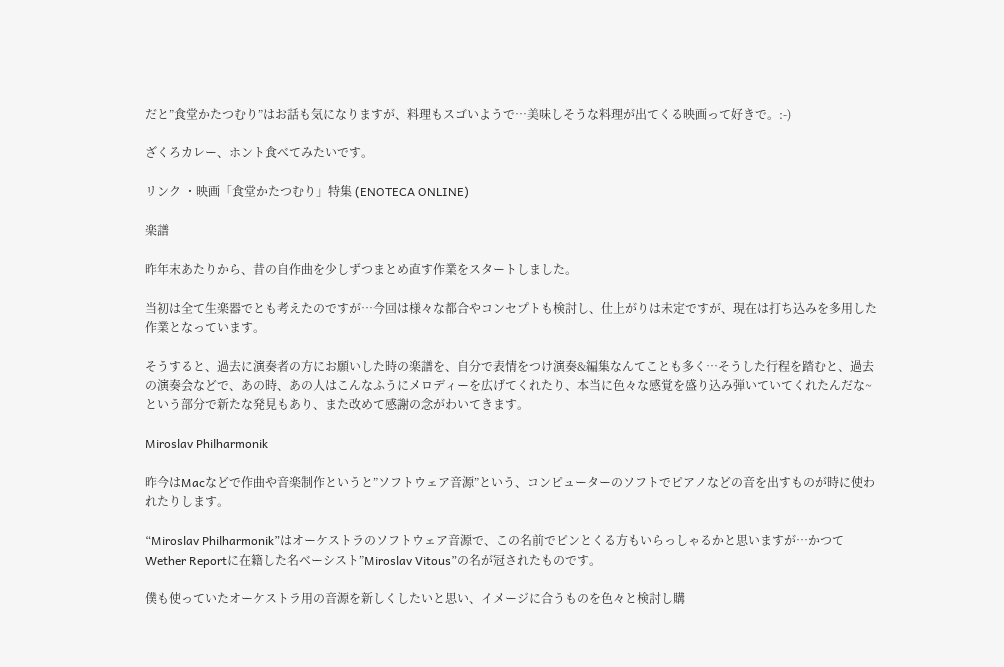だと”食堂かたつむり”はお話も気になりますが、料理もスゴいようで…美味しそうな料理が出てくる映画って好きで。:-)

ざくろカレー、ホント食べてみたいです。

リンク ・映画「食堂かたつむり」特集 (ENOTECA ONLINE)

楽譜

昨年末あたりから、昔の自作曲を少しずつまとめ直す作業をスタートしました。

当初は全て生楽器でとも考えたのですが…今回は様々な都合やコンセプトも検討し、仕上がりは未定ですが、現在は打ち込みを多用した作業となっています。

そうすると、過去に演奏者の方にお願いした時の楽譜を、自分で表情をつけ演奏&編集なんてことも多く…そうした行程を踏むと、過去の演奏会などで、あの時、あの人はこんなふうにメロディーを広げてくれたり、本当に色々な感覚を盛り込み弾いていてくれたんだな~という部分で新たな発見もあり、また改めて感謝の念がわいてきます。

Miroslav Philharmonik

昨今はMacなどで作曲や音楽制作というと”ソフトウェア音源”という、コンピューターのソフトでピアノなどの音を出すものが時に使われたりします。

“Miroslav Philharmonik”はオーケストラのソフトウェア音源で、この名前でピンとくる方もいらっしゃるかと思いますが…かつてWether Reportに在籍した名ベーシスト”Miroslav Vitous”の名が冠されたものです。

僕も使っていたオーケストラ用の音源を新しくしたいと思い、イメージに合うものを色々と検討し購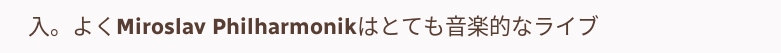入。よくMiroslav Philharmonikはとても音楽的なライブ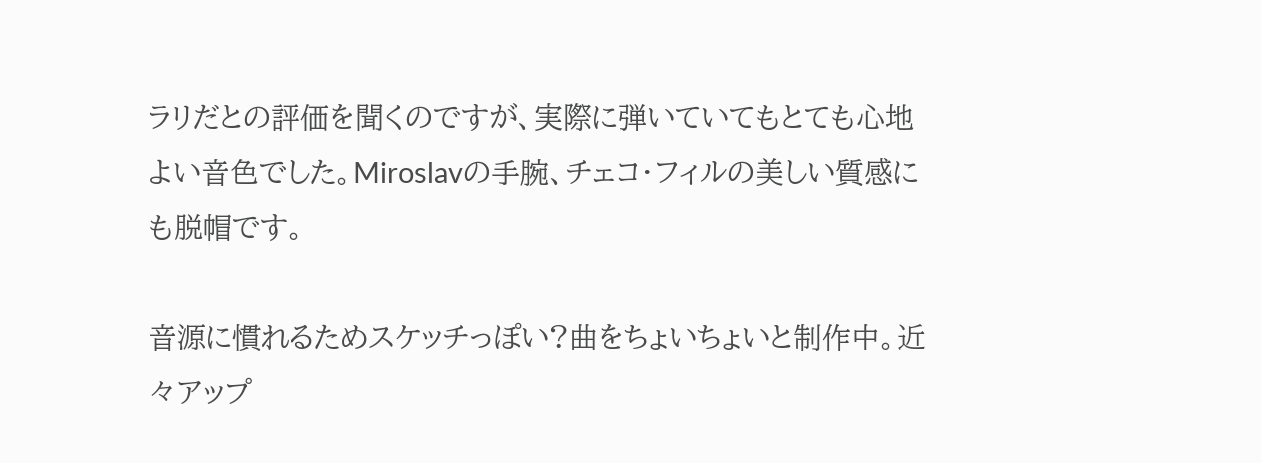ラリだとの評価を聞くのですが、実際に弾いていてもとても心地よい音色でした。Miroslavの手腕、チェコ・フィルの美しい質感にも脱帽です。

音源に慣れるためスケッチっぽい?曲をちょいちょいと制作中。近々アップ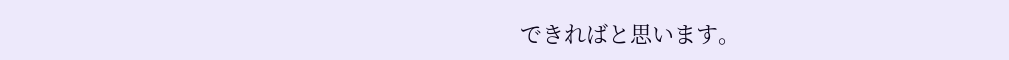できればと思います。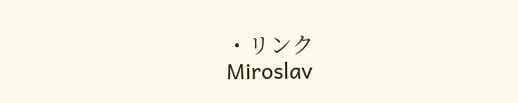・リンク
Miroslav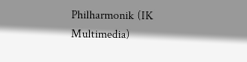Philharmonik (IK Multimedia)